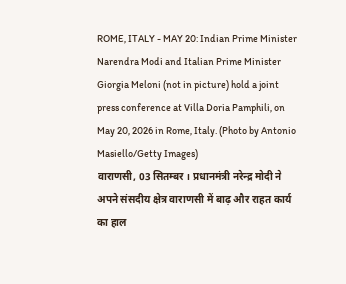ROME, ITALY - MAY 20: Indian Prime Minister Narendra Modi and Italian Prime Minister Giorgia Meloni (not in picture) hold a joint press conference at Villa Doria Pamphili, on May 20, 2026 in Rome, Italy. (Photo by Antonio Masiello/Getty Images)
वाराणसी, 03 सितम्बर । प्रधानमंत्री नरेन्द्र मोदी ने अपने संसदीय क्षेत्र वाराणसी में बाढ़ और राहत कार्य का हाल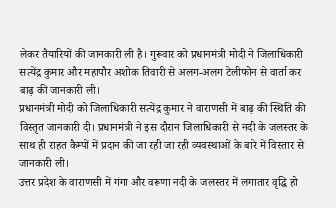लेकर तैयारियों की जानकारी ली है। गुरूवार को प्रधानमंत्री मोदी ने जिलाधिकारी सत्येंद्र कुमार और महापौर अशोक तिवारी से अलग-अलग टेलीफोन से वार्ता कर बाढ़ की जानकारी ली।
प्रधानमंत्री मोदी को जिलाधिकारी सत्येंद्र कुमार ने वाराणसी में बाढ़ की स्थिति की विस्तृत जानकारी दी। प्रधानमंत्री ने इस दौरान जिलाधिकारी से नदी के जलस्तर के साथ ही राहत कैम्पों में प्रदान की जा रही जा रही व्यवस्थाओं के बारे में विस्तार से जानकारी ली।
उत्तर प्रदेश के वाराणसी में गंगा और वरूणा नदी के जलस्तर में लगातार वृद्धि हो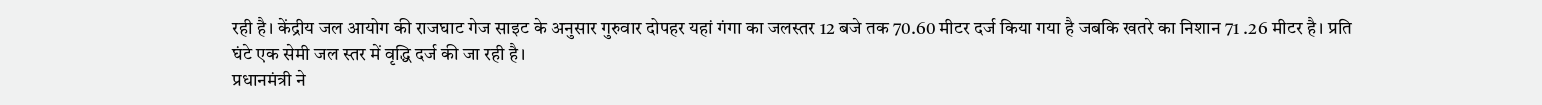रही है। केंद्रीय जल आयोग की राजघाट गेज साइट के अनुसार गुरुवार दोपहर यहां गंगा का जलस्तर 12 बजे तक 70.60 मीटर दर्ज किया गया है जबकि खतरे का निशान 71 .26 मीटर है। प्रति घंटे एक सेमी जल स्तर में वृद्धि दर्ज की जा रही है।
प्रधानमंत्री ने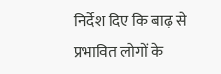निर्देश दिए कि बाढ़ से प्रभावित लोगों के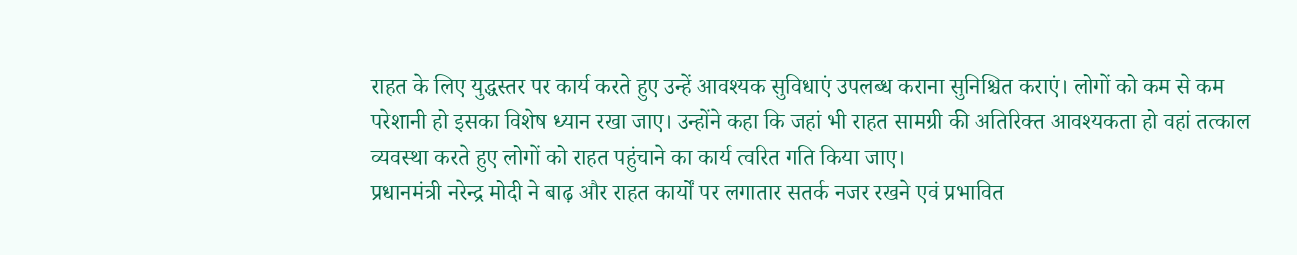राहत के लिए युद्धस्तर पर कार्य करते हुए उन्हें आवश्यक सुविधाएं उपलब्ध कराना सुनिश्चित कराएं। लोगों को कम से कम परेशानी हो इसका विशेष ध्यान रखा जाए। उन्होंने कहा कि जहां भी राहत सामग्री की अतिरिक्त आवश्यकता हो वहां तत्काल व्यवस्था करते हुए लोगों को राहत पहुंचाने का कार्य त्वरित गति किया जाए।
प्रधानमंत्री नरेन्द्र मोदी ने बाढ़ और राहत कार्यों पर लगातार सतर्क नजर रखने एवं प्रभावित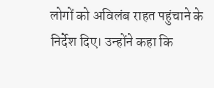लोगों को अविलंब राहत पहुंचाने के निर्देश दिए। उन्होंने कहा कि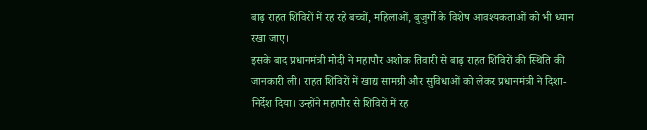बाढ़ राहत शिविरों में रह रहे बच्चों, महिलाओं, बुजुर्गों के विशेष आवश्यकताओं को भी ध्यान रखा जाए।
इसके बाद प्रधानमंत्री मोदी ने महापौर अशोक तिवारी से बाढ़ राहत शिविरों की स्थिति की जानकारी ली। राहत शिविरों में खाद्य सामग्री और सुविधाओं को लेकर प्रधानमंत्री ने दिशा-निर्देश दिया। उन्होंने महापौर से शिविरों में रह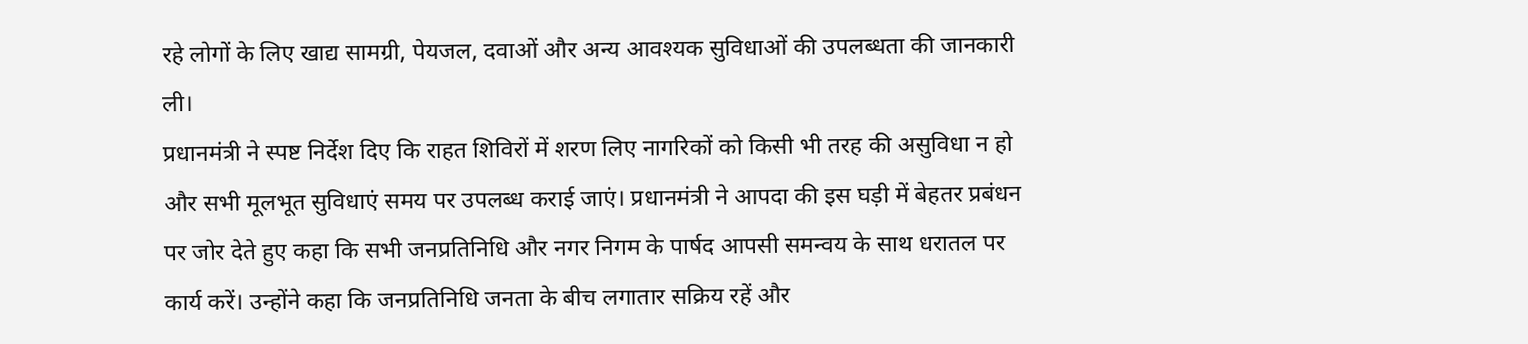रहे लोगों के लिए खाद्य सामग्री, पेयजल, दवाओं और अन्य आवश्यक सुविधाओं की उपलब्धता की जानकारी ली।
प्रधानमंत्री ने स्पष्ट निर्देश दिए कि राहत शिविरों में शरण लिए नागरिकों को किसी भी तरह की असुविधा न हो और सभी मूलभूत सुविधाएं समय पर उपलब्ध कराई जाएं। प्रधानमंत्री ने आपदा की इस घड़ी में बेहतर प्रबंधन पर जोर देते हुए कहा कि सभी जनप्रतिनिधि और नगर निगम के पार्षद आपसी समन्वय के साथ धरातल पर कार्य करें। उन्होंने कहा कि जनप्रतिनिधि जनता के बीच लगातार सक्रिय रहें और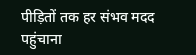पीड़ितों तक हर संभव मदद पहुंचाना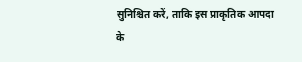सुनिश्चित करें, ताकि इस प्राकृतिक आपदा के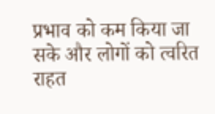प्रभाव को कम किया जा सके और लोगों को त्वरित राहत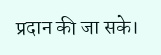प्रदान की जा सके।